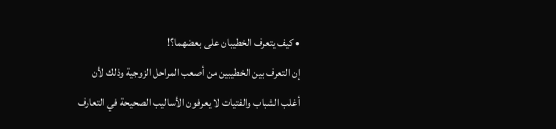• كيف يتعرف الخطيبان على بعضهما؟!
إن التعرف بين الخطيبين من أصعب المراحل الزوجية وذلك لأن أغلب الشباب والفتيات لا يعرفون الأساليب الصحيحة في التعارف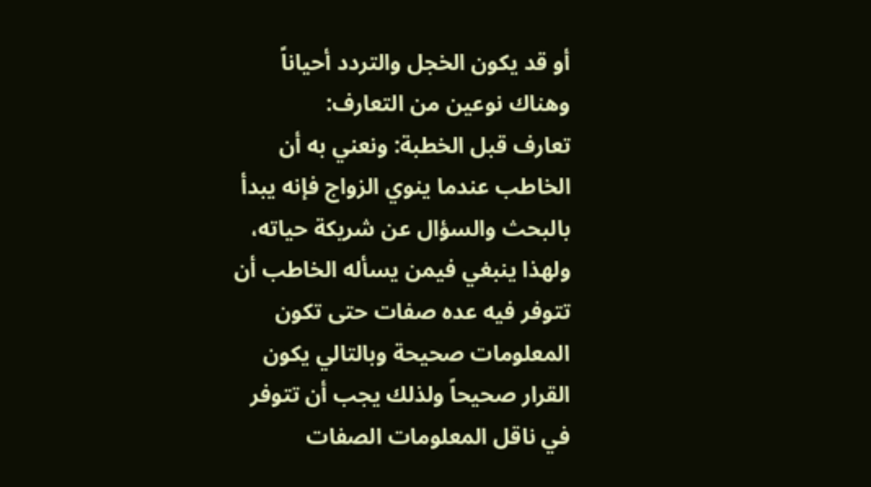أو قد يكون الخجل والتردد أحياناً وهناك نوعين من التعارف:
تعارف قبل الخطبة: ونعني به أن الخاطب عندما ينوي الزواج فإنه يبدأ بالبحث والسؤال عن شريكة حياته، ولهذا ينبغي فيمن يسأله الخاطب أن تتوفر فيه عده صفات حتى تكون المعلومات صحيحة وبالتالي يكون القرار صحيحاً ولذلك يجب أن تتوفر في ناقل المعلومات الصفات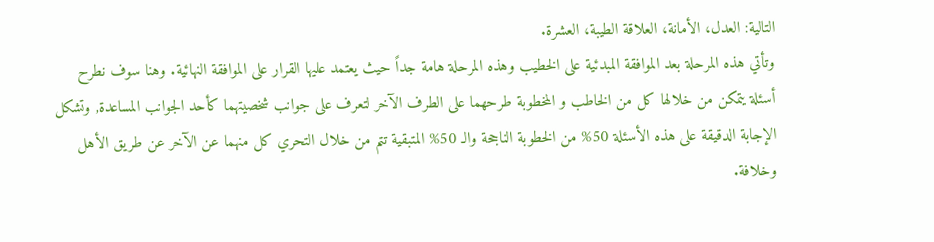التالية: العدل، الأمانة، العلاقة الطيبة، العشرة.
وتأتي هذه المرحلة بعد الموافقة المبدئية على الخطيب وهذه المرحلة هامة جداً حيث يعتمد عليها القرار على الموافقة النهائية. وهنا سوف نطرح أسئلة يتمكن من خلالها كل من الخاطب و المخطوبة طرحهما على الطرف الآخر لتعرف على جوانب شخصيتهما كأحد الجوانب المساعدة, وتشكل الإجابة الدقيقة على هذه الأسئلة 50% من الخطوبة الناجحة والـ 50% المتبقية تتم من خلال التحري كل منهما عن الآخر عن طريق الأهل وخلافة.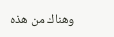وهناك من هذه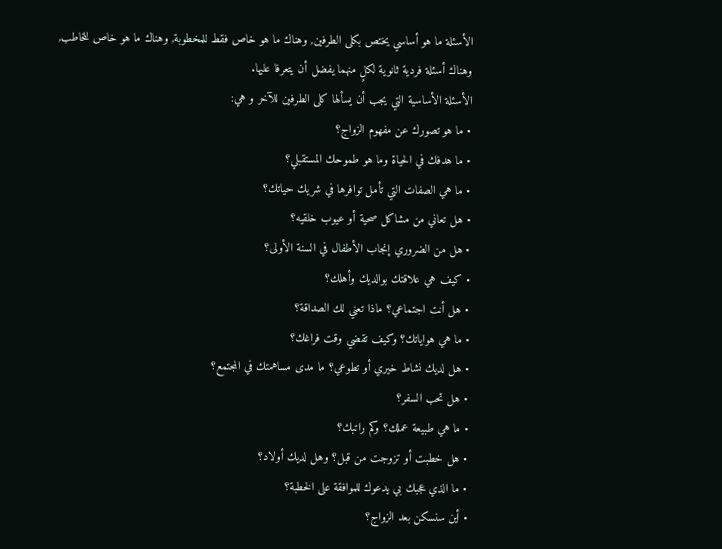الأسئلة ما هو أساسي يختص بكلى الطرفين, وهناك ما هو خاص فقط للمخطوبة, وهناك ما هو خاص للخاطب, وهناك أسئلة فردية ثانوية لكلٍ منهما يفضل أن يتعرفا عليها.
الأسئلة الأساسية التي يجب أن يسألها كلى الطرفين للآخر و هي:
• ما هو تصورك عن مفهوم الزواج؟
• ما هدفك في الحياة وما هو طموحك المستقبلي؟
• ما هي الصفات التي تأمل توافرها في شريك حياتك؟
• هل تعاني من مشاكل صحية أو عيوب خلقيه؟
• هل من الضروري إنجاب الأطفال في السنة الأولى؟
• كيف هي علاقتك بوالديك وأهلك؟
• هل أنت اجتماعي؟ ماذا تعني لك الصداقة؟
• ما هي هواياتك؟ وكيف تقضي وقت فراغك؟
• هل لديك نشاط خيري أو تطوعي؟ ما مدى مساهمتك في المجتمع؟
• هل تحب السفر؟
• ما هي طبيعة عملك؟ وكم راتبك؟
• هل خطبت أو تزوجت من قبل؟ وهل لديك أولاد؟
• ما الذي عجبك بي يدعوك للموافقة على الخطبة؟
• أين سنسكن بعد الزواج؟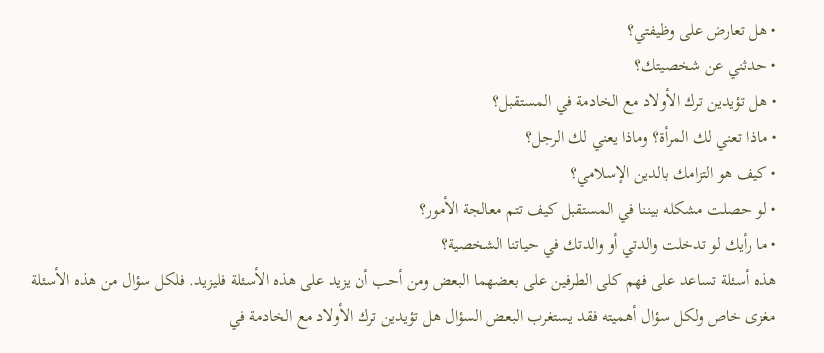• هل تعارض على وظيفتي؟
• حدثني عن شخصيتك؟
• هل تؤيدين ترك الأولاد مع الخادمة في المستقبل؟
• ماذا تعني لك المرأة؟ وماذا يعني لك الرجل؟
• كيف هو التزامك بالدين الإسلامي؟
• لو حصلت مشكله بيننا في المستقبل كيف تتم معالجة الأمور؟
• ما رأيك لو تدخلت والدتي أو والدتك في حياتنا الشخصية؟
هذه أسئلة تساعد على فهم كلى الطرفين على بعضهما البعض ومن أحب أن يزيد على هذه الأسئلة فليزيد. فلكل سؤال من هذه الأسئلة مغزى خاص ولكل سؤال أهميته فقد يستغرب البعض السؤال هل تؤيدين ترك الأولاد مع الخادمة في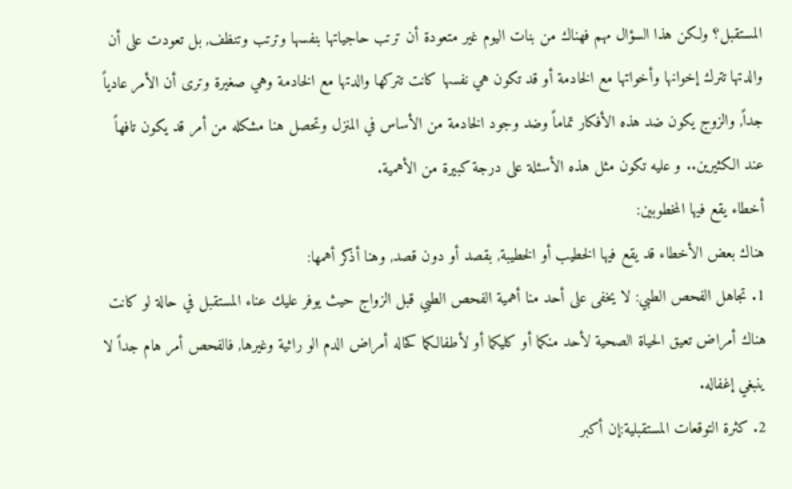المستقبل؟ ولكن هذا السؤال مهم فهناك من بنات اليوم غير متعودة أن ترتب حاجياتها بنفسها وترتب وتنظف, بل تعودت على أن والدتها تترك إخوانها وأخواتها مع الخادمة أو قد تكون هي نفسها كانت تتركها والدتها مع الخادمة وهي صغيرة وترى أن الأمر عادياً جداً, والزوج يكون ضد هذه الأفكار تماماً وضد وجود الخادمة من الأساس في المنزل وتحصل هنا مشكله من أمر قد يكون تافهاً عند الكثيرين.. و عليه تكون مثل هذه الأسئلة على درجة كبيرة من الأهمية.
أخطاء يقع فيها المخطوبين:
هناك بعض الأخطاء قد يقع فيها الخطيب أو الخطيبة, بقصد أو دون قصد, وهنا أذكر أهمها:
1. تجاهل الفحص الطبي: لا يخفى على أحد منا أهمية الفحص الطبي قبل الزواج حيث يوفر عليك عناء المستقبل في حالة لو كانت هناك أمراض تعيق الحياة الصحية لأحد منكما أو كليكما أو لأطفالكما كحاله أمراض الدم الو راثية وغيرها, فالفحص أمر هام جداً لا ينبغي إغفاله.
2. كثرة التوقعات المستقبلية:إن أكبر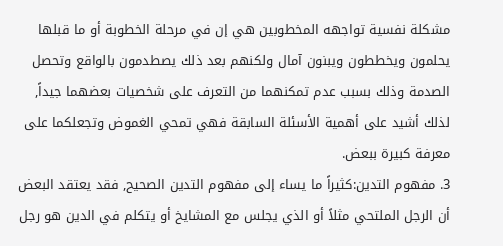مشكلة نفسية تواجهه المخطوبين هي إن في مرحلة الخطوبة أو ما قبلها يحلمون ويخططون ويبنون آمال ولكنهم بعد ذلك يصطدمون بالواقع وتحصل الصدمة وذلك بسبب عدم تمكنهما من التعرف على شخصيات بعضهما جيداً, لذلك أشيد على أهمية الأسئلة السابقة فهي تمحي الغموض وتجعلكما على معرفة كبيرة ببعض.
3. مفهوم التدين:كثيراً ما يساء إلى مفهوم التدين الصحيح, فقد يعتقد البعض أن الرجل الملتحي مثلاً أو الذي يجلس مع المشايخ أو يتكلم في الدين هو رجل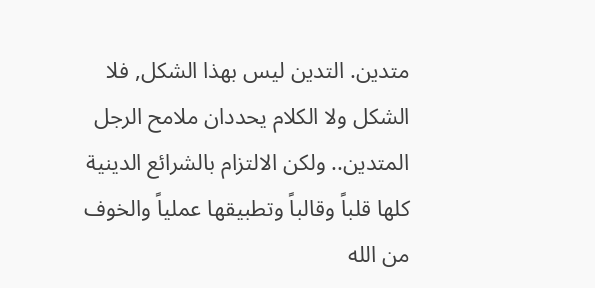متدين. التدين ليس بهذا الشكل, فلا الشكل ولا الكلام يحددان ملامح الرجل المتدين.. ولكن الالتزام بالشرائع الدينية كلها قلباً وقالباً وتطبيقها عملياً والخوف من الله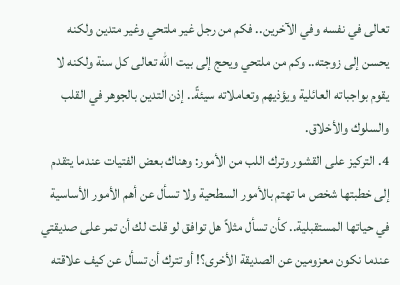تعالى في نفسه وفي الآخرين.. فكم من رجل غير ملتحي وغير متدين ولكنه يحسن إلى زوجته.. وكم من ملتحي ويحج إلى بيت الله تعالى كل سنة ولكنه لا يقوم بواجباته العائلية ويؤذيهم وتعاملاته سيئةً.. إذن التدين بالجوهر في القلب والسلوك والأخلاق.
4. التركيز على القشور وترك اللب من الأمور: وهناك بعض الفتيات عندما يتقدم إلى خطبتها شخص ما تهتم بالأمور السطحية ولا تسأل عن أهم الأمور الأساسية في حياتها المستقبلية.. كأن تسأل مثلاً هل توافق لو قلت لك أن تمر على صديقتي عندما نكون معزومين عن الصديقة الأخرى؟! أو تترك أن تسأل عن كيف علاقته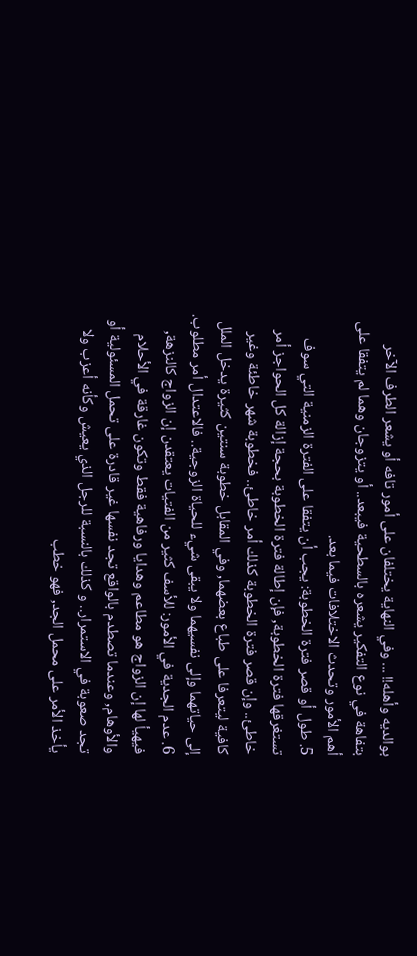بوالديه وأهله!! ... وفي النهاية يختلفان على أمور تافه أو يشعر الطرف الآخر بتفاهة في نوع التفكير يشعره بالسطحية فيبعد.. أو يتزوجان وهما لم يتفقا على أهم الأمور وتحدث الاختلافات فيما بعد.
5. طول أو قصر فترة الخطوبة: يجب أن يتفقا على الفترة الزمنية التي سوف تستغرقها فترة الخطوبة, فإن إطالة فترة الخطوبة بحجة إزالة كل الحواجز أمر خاطئ.. وإن قصر فترة الخطوبة كذلك أمر خاطئ.. فخطوبة شهر خاطئة وغير كافية ليتعرفا على طباع بعضهما, وفي المقابل خطوبة سنتين كثيرة يدخل الملل إلى حياتهما وإلى نفسيهما ولا يبقى شيء للحياة الزوجية.. فالاعتدال أمر مطلوب.
6. عدم الجدية في الأمور: للأسف كثير من الفتيات يعتقدن إن الزواج كالنزهة, فيهيأ لها إن الزواج هو مطاعم وهدايا ورفاهية فقط وتكون غارقة في الأحلام والأوهام, وعندما تصطدم بالواقع تجد نفسها غير قادرة على تحمل المسئولية أو تجد صعوبة في الاستمرار.. و كذلك بالنسبة للرجل الذي يعيش وكأنه أعزب ولا يأخذ الأمر على محمل الجد, فهو خطب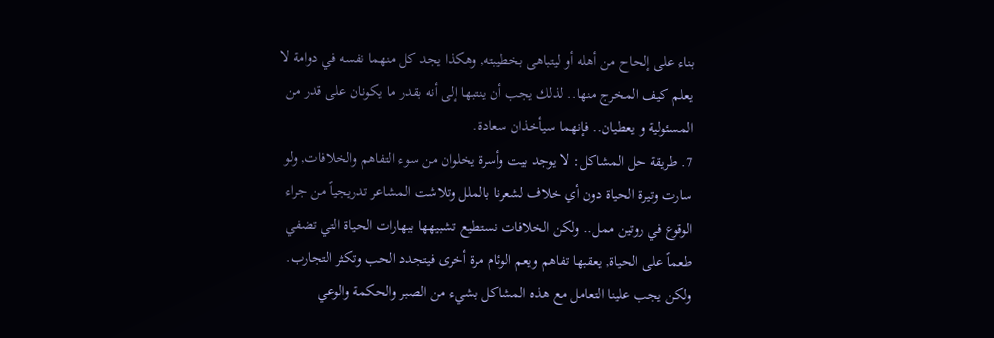بناء على إلحاح من أهله أو ليتباهى بخطيبته, وهكذا يجد كل منهما نفسه في دوامة لا يعلم كيف المخرج منها.. لذلك يجب أن ينتبها إلى أنه بقدر ما يكونان على قدر من المسئولية و يعطيان.. فإنهما سيأخذان سعادة.
7. طريقة حل المشاكل: لا يوجد بيت وأسرة يخلوان من سوء التفاهم والخلافات, ولو سارت وتيرة الحياة دون أي خلاف لشعرنا بالملل وتلاشت المشاعر تدريجياً من جراء الوقوع في روتين ممل.. ولكن الخلافات نستطيع تشبيهها ببهارات الحياة التي تضفي طعماً على الحياة, يعقبها تفاهم ويعم الوئام مرة أخرى فيتجدد الحب وتكثر التجارب. ولكن يجب علينا التعامل مع هذه المشاكل بشيء من الصبر والحكمة والوعي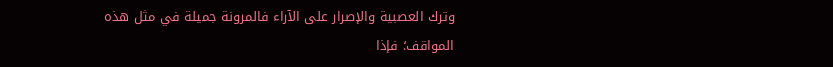وترك العصبية والإصرار على الآراء فالمرونة جميلة في مثل هذه المواقف؛ فإذا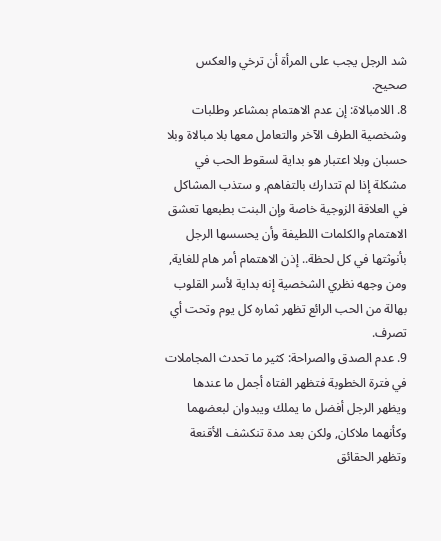شد الرجل يجب على المرأة أن ترخي والعكس صحيح.
8. اللامبالاة: إن عدم الاهتمام بمشاعر وطلبات وشخصية الطرف الآخر والتعامل معها بلا مبالاة وبلا حسبان وبلا اعتبار هو بداية لسقوط الحب في مشكلة إذا لم تتدارك بالتفاهم, و ستذب المشاكل في العلاقة الزوجية خاصة وإن البنت بطبعها تعشق الاهتمام والكلمات اللطيفة وأن يحسسها الرجل بأنوثتها في كل لحظة.. إذن الاهتمام أمر هام للغاية, ومن وجهه نظري الشخصية إنه بداية لأسر القلوب بهالة من الحب الرائع تظهر ثماره كل يوم وتحت أي تصرف.
9. عدم الصدق والصراحة: كثير ما تحدث المجاملات في فترة الخطوبة فتظهر الفتاه أجمل ما عندها ويظهر الرجل أفضل ما يملك ويبدوان لبعضهما وكأنهما ملاكان, ولكن بعد مدة تنكشف الأقنعة وتظهر الحقائق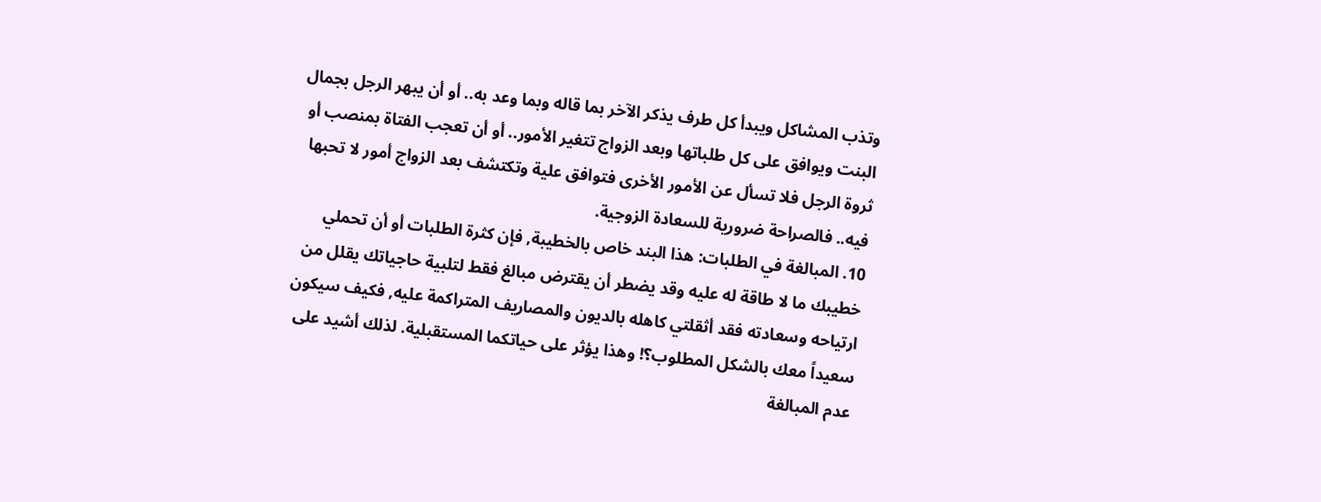وتذب المشاكل ويبدأ كل طرف يذكر الآخر بما قاله وبما وعد به.. أو أن يبهر الرجل بجمال البنت ويوافق على كل طلباتها وبعد الزواج تتغير الأمور.. أو أن تعجب الفتاة بمنصب أو ثروة الرجل فلا تسأل عن الأمور الأخرى فتوافق علية وتكتشف بعد الزواج أمور لا تحبها فيه.. فالصراحة ضرورية للسعادة الزوجية.
10. المبالغة في الطلبات: هذا البند خاص بالخطيبة, فإن كثرة الطلبات أو أن تحملي خطيبك ما لا طاقة له عليه وقد يضطر أن يقترض مبالغ فقط لتلبية حاجياتك يقلل من ارتياحه وسعادته فقد أثقلتي كاهله بالديون والمصاريف المتراكمة عليه, فكيف سيكون سعيداً معك بالشكل المطلوب؟! وهذا يؤثر على حياتكما المستقبلية. لذلك أشيد على عدم المبالغة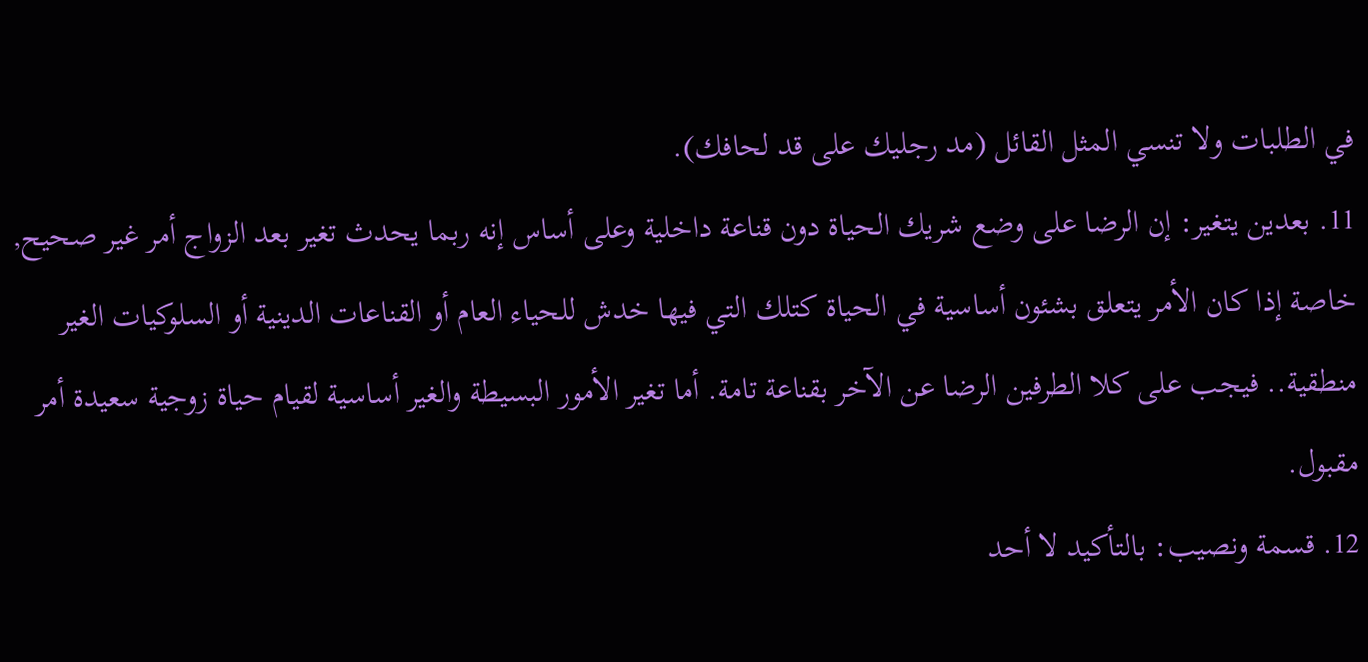في الطلبات ولا تنسي المثل القائل (مد رجليك على قد لحافك).
11. بعدين يتغير: إن الرضا على وضع شريك الحياة دون قناعة داخلية وعلى أساس إنه ربما يحدث تغير بعد الزواج أمر غير صحيح, خاصة إذا كان الأمر يتعلق بشئون أساسية في الحياة كتلك التي فيها خدش للحياء العام أو القناعات الدينية أو السلوكيات الغير منطقية.. فيجب على كلا الطرفين الرضا عن الآخر بقناعة تامة. أما تغير الأمور البسيطة والغير أساسية لقيام حياة زوجية سعيدة أمر مقبول.
12. قسمة ونصيب: بالتأكيد لا أحد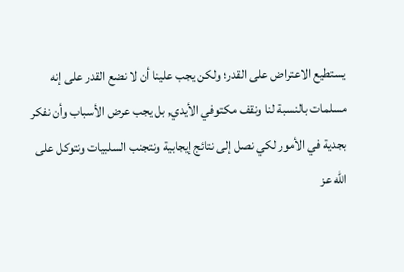يستطيع الاعتراض على القدر؛ ولكن يجب علينا أن لا نضع القدر على إنه مسلمات بالنسبة لنا ونقف مكتوفي الأيدي, بل يجب عرض الأسباب وأن نفكر بجدية في الأمور لكي نصل إلى نتائج إيجابية ونتجنب السلبيات ونتوكل على الله عز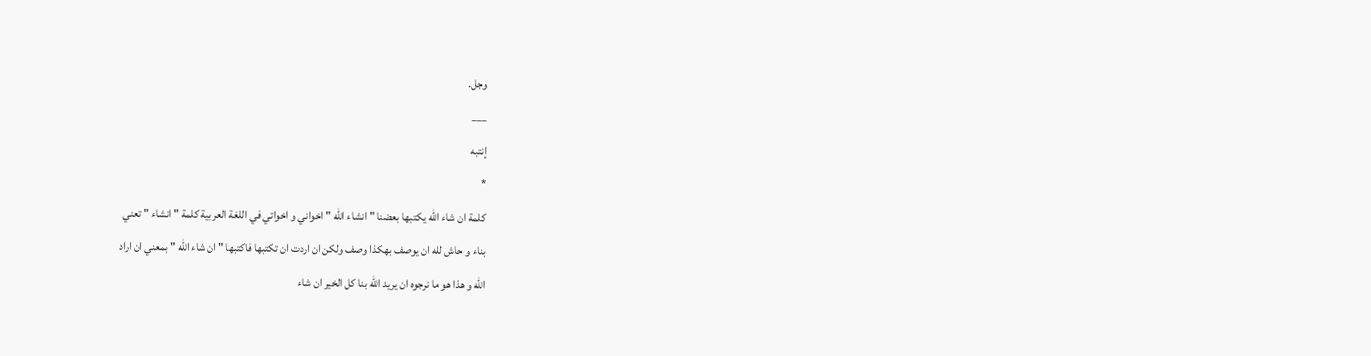وجل.
___
إنتبه
*
كلمة ان شاء الله يكتبها بعضنا " انشاء الله " اخواني و اخواتي في اللغة العربية كلمة " انشاء " تعني
بناء و حاش لله ان يوصف بهكذا وصف ولكن ان اردت ان تكتبها فاكتبها " ان شاء الله " بمعني ان اراد
الله و هذا هو ما نرجوه ان يريد الله بنا كل الخير ان شاء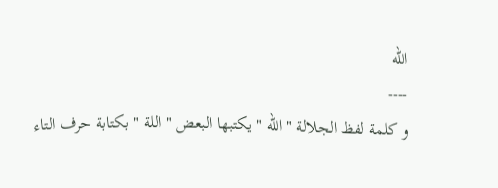الله
----
و كلمة لفظ الجلالة " الله " يكتبها البعض " اللة " بكتابة حرف التاء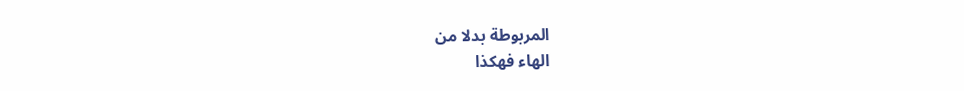المربوطة بدلا من
الهاء فهكذا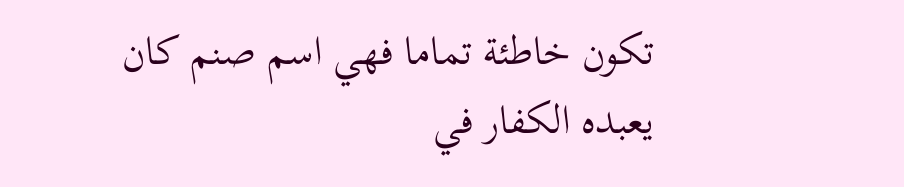تكون خاطئة تماما فهي اسم صنم كان يعبده الكفار في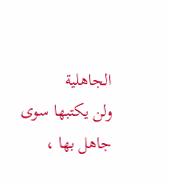الجاهلية
ولن يكتبها سوى جاهل بها ،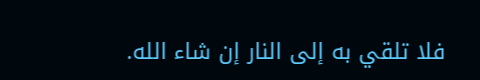فلا تلقي به إلى النار إن شاء الله.